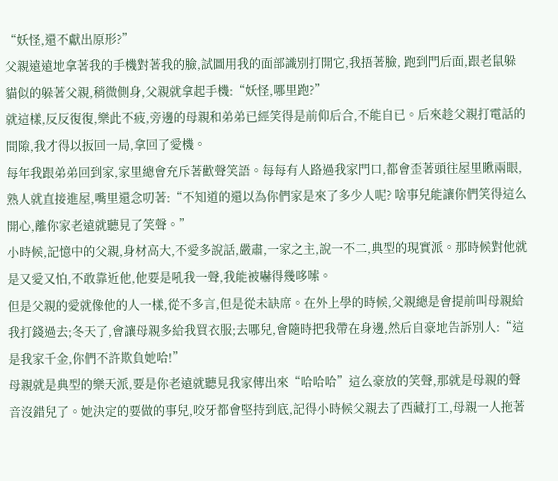“妖怪,還不獻出原形?”
父親遠遠地拿著我的手機對著我的臉,試圖用我的面部識別打開它,我捂著臉, 跑到門后面,跟老鼠躲貓似的躲著父親,稍微側身,父親就拿起手機:“妖怪,哪里跑?”
就這樣,反反復復,樂此不疲,旁邊的母親和弟弟已經笑得是前仰后合,不能自已。后來趁父親打電話的間隙,我才得以扳回一局,拿回了愛機。
每年我跟弟弟回到家,家里總會充斥著歡聲笑語。每每有人路過我家門口,都會歪著頭往屋里瞅兩眼,熟人就直接進屋,嘴里還念叨著:“不知道的還以為你們家是來了多少人呢? 啥事兒能讓你們笑得這么開心,離你家老遠就聽見了笑聲。”
小時候,記憶中的父親,身材高大,不愛多說話,嚴肅,一家之主,說一不二,典型的現實派。那時候對他就是又愛又怕,不敢靠近他,他要是吼我一聲,我能被嚇得幾哆嗦。
但是父親的愛就像他的人一樣,從不多言,但是從未缺席。在外上學的時候,父親總是會提前叫母親給我打錢過去;冬天了,會讓母親多給我買衣服;去哪兒,會隨時把我帶在身邊,然后自豪地告訴別人:“這是我家千金,你們不許欺負她哈!”
母親就是典型的樂天派,要是你老遠就聽見我家傳出來“哈哈哈”這么豪放的笑聲,那就是母親的聲音沒錯兒了。她決定的要做的事兒,咬牙都會堅持到底,記得小時候父親去了西藏打工,母親一人拖著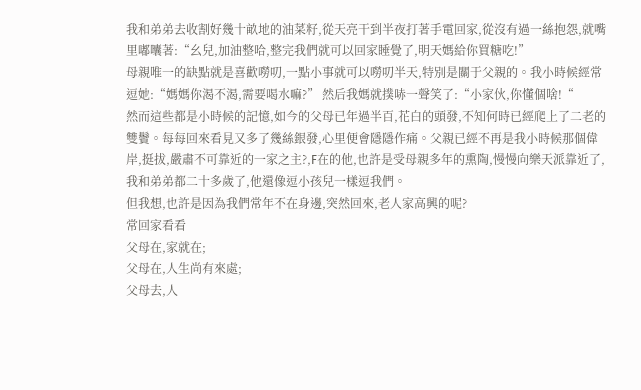我和弟弟去收割好幾十畝地的油菜籽,從天亮干到半夜打著手電回家,從沒有過一絲抱怨,就嘴里嘟囔著:“幺兒,加油整哈,整完我們就可以回家睡覺了,明天媽給你買糖吃!”
母親唯一的缺點就是喜歡嘮叨,一點小事就可以嘮叨半天,特別是關于父親的。我小時候經常逗她:“媽媽你渴不渴,需要喝水嘛?” 然后我媽就撲哧一聲笑了:“小家伙,你懂個啥!“
然而這些都是小時候的記憶,如今的父母已年過半百,花白的頭發,不知何時已經爬上了二老的雙鬢。每每回來看見又多了幾絲銀發,心里便會隱隱作痛。父親已經不再是我小時候那個偉岸,挺拔,嚴肅不可靠近的一家之主?,F在的他,也許是受母親多年的熏陶,慢慢向樂天派靠近了,我和弟弟都二十多歲了,他還像逗小孩兒一樣逗我們。
但我想,也許是因為我們常年不在身邊,突然回來,老人家高興的呢?
常回家看看
父母在,家就在;
父母在,人生尚有來處;
父母去,人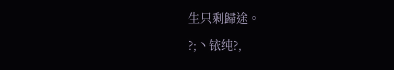生只剩歸途。
?;丶铱纯?,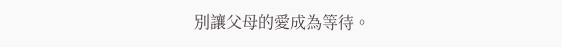別讓父母的愛成為等待。